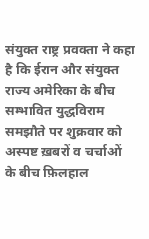संयुक्त राष्ट्र प्रवक्ता ने कहा है कि ईरान और संयुक्त राज्य अमेरिका के बीच सम्भावित युद्धविराम समझौते पर शुक्रवार को अस्पष्ट ख़बरों व चर्चाओं के बीच फ़िलहाल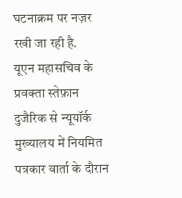घटनाक्रम पर नज़र रखी जा रही है.
यूएन महासचिव के प्रवक्ता स्तेफ़ान दुजैरिक से न्यूयॉर्क मुख्यालय में नियमित पत्रकार वार्ता के दौरान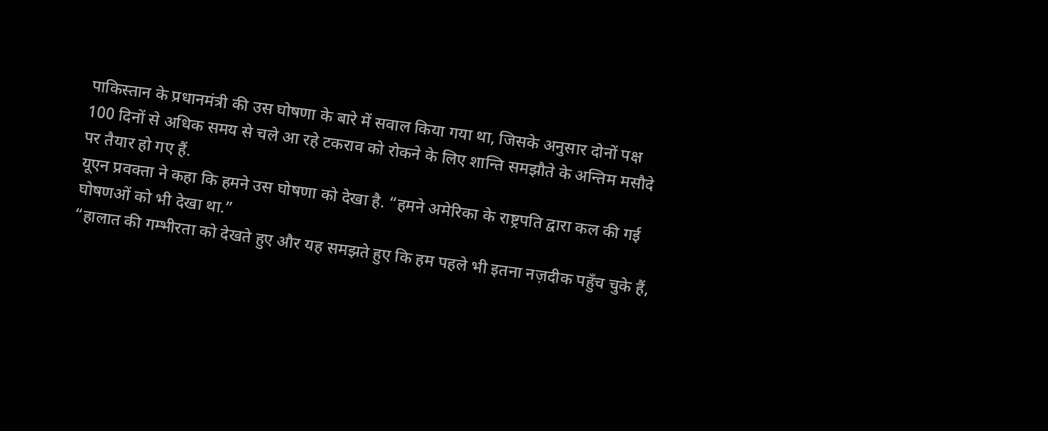पाकिस्तान के प्रधानमंत्री की उस घोषणा के बारे में सवाल किया गया था, जिसके अनुसार दोनों पक्ष 100 दिनों से अधिक समय से चले आ रहे टकराव को रोकने के लिए शान्ति समझौते के अन्तिम मसौदे पर तैयार हो गए हैं.
यूएन प्रवक्ता ने कहा कि हमने उस घोषणा को देखा है. “हमने अमेरिका के राष्ट्रपति द्वारा कल की गई घोषणओं को भी देखा था.”
“हालात की गम्भीरता को देखते हुए और यह समझते हुए कि हम पहले भी इतना नज़दीक पहुँच चुके हैं,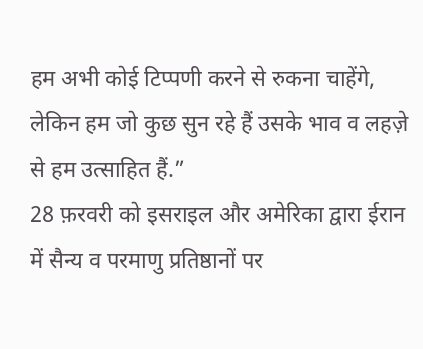हम अभी कोई टिप्पणी करने से रुकना चाहेंगे, लेकिन हम जो कुछ सुन रहे हैं उसके भाव व लहज़े से हम उत्साहित हैं.”
28 फ़रवरी को इसराइल और अमेरिका द्वारा ईरान में सैन्य व परमाणु प्रतिष्ठानों पर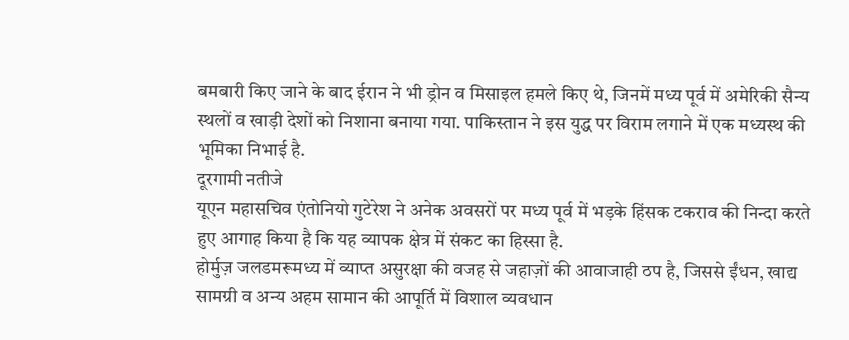बमबारी किए जाने के बाद ईरान ने भी ड्रोन व मिसाइल हमले किए थे, जिनमें मध्य पूर्व में अमेरिकी सैन्य स्थलों व खाड़ी देशों को निशाना बनाया गया. पाकिस्तान ने इस युद्ध पर विराम लगाने में एक मध्यस्थ की भूमिका निभाई है.
दूरगामी नतीजे
यूएन महासचिव एंतोनियो गुटेरेश ने अनेक अवसरों पर मध्य पूर्व में भड़के हिंसक टकराव की निन्दा करते हुए आगाह किया है कि यह व्यापक क्षेत्र में संकट का हिस्सा है.
होर्मुज़ जलडमरूमध्य में व्याप्त असुरक्षा की वजह से जहाज़ों की आवाजाही ठप है, जिससे ईंधन, खाद्य सामग्री व अन्य अहम सामान की आपूर्ति में विशाल व्यवधान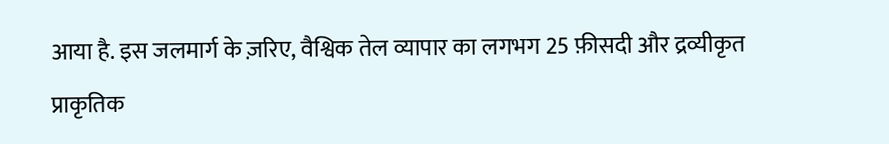आया है. इस जलमार्ग के ज़रिए, वैश्विक तेल व्यापार का लगभग 25 फ़ीसदी और द्रव्यीकृत प्राकृतिक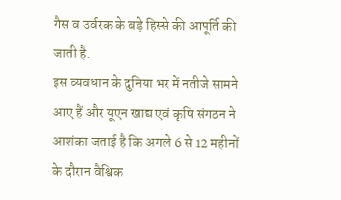गैस व उर्वरक के बड़े हिस्से की आपूर्ति की जाती है.
इस व्यवधान के दुनिया भर में नतीजे सामने आए हैं और यूएन खाद्य एवं कृषि संगठन ने आशंका जताई है कि अगले 6 से 12 महीनों के दौरान वैश्विक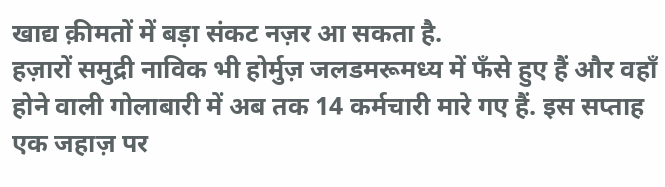खाद्य क़ीमतों में बड़ा संकट नज़र आ सकता है.
हज़ारों समुद्री नाविक भी होर्मुज़ जलडमरूमध्य में फँसे हुए हैं और वहाँ होने वाली गोलाबारी में अब तक 14 कर्मचारी मारे गए हैं. इस सप्ताह एक जहाज़ पर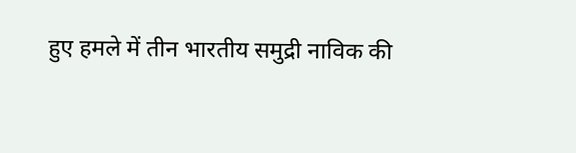हुए हमले में तीन भारतीय समुद्री नाविक की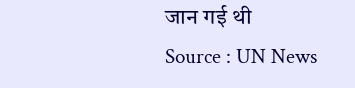जान गई थी
Source : UN News